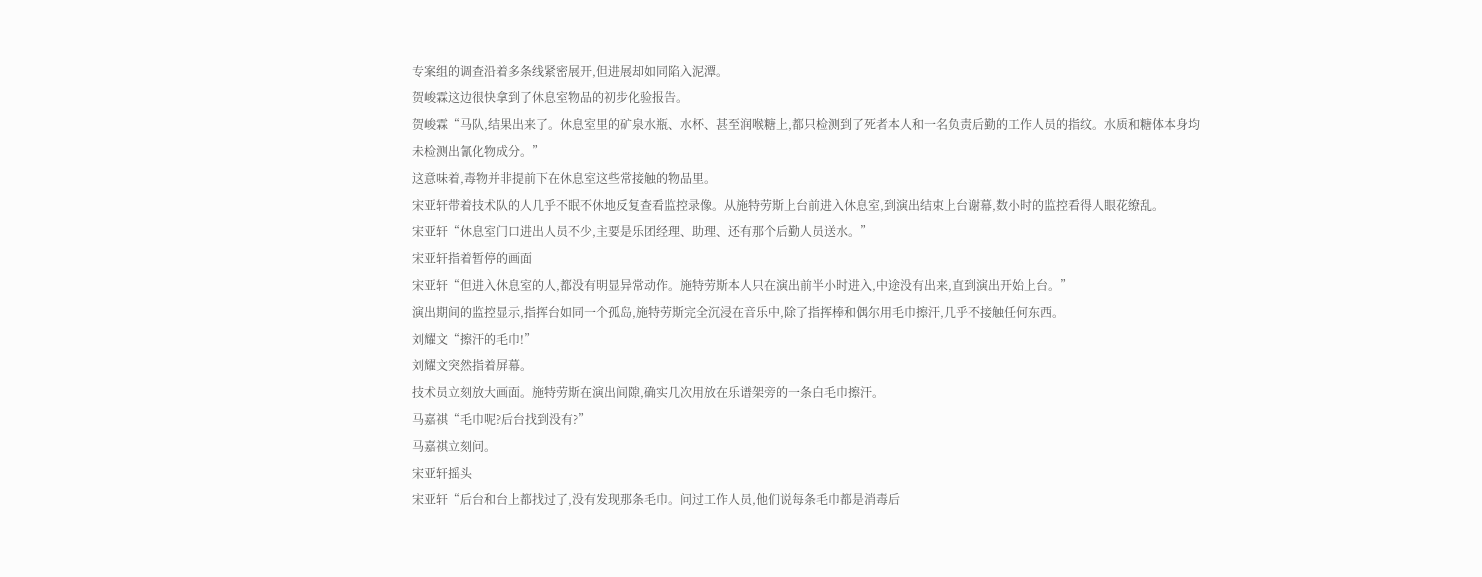专案组的调查沿着多条线紧密展开,但进展却如同陷入泥潭。
贺峻霖这边很快拿到了休息室物品的初步化验报告。
贺峻霖“马队,结果出来了。休息室里的矿泉水瓶、水杯、甚至润喉糖上,都只检测到了死者本人和一名负责后勤的工作人员的指纹。水质和糖体本身均未检测出氰化物成分。”
这意味着,毒物并非提前下在休息室这些常接触的物品里。
宋亚轩带着技术队的人几乎不眠不休地反复查看监控录像。从施特劳斯上台前进入休息室,到演出结束上台谢幕,数小时的监控看得人眼花缭乱。
宋亚轩“休息室门口进出人员不少,主要是乐团经理、助理、还有那个后勤人员送水。”
宋亚轩指着暂停的画面
宋亚轩“但进入休息室的人,都没有明显异常动作。施特劳斯本人只在演出前半小时进入,中途没有出来,直到演出开始上台。”
演出期间的监控显示,指挥台如同一个孤岛,施特劳斯完全沉浸在音乐中,除了指挥棒和偶尔用毛巾擦汗,几乎不接触任何东西。
刘耀文“擦汗的毛巾!”
刘耀文突然指着屏幕。
技术员立刻放大画面。施特劳斯在演出间隙,确实几次用放在乐谱架旁的一条白毛巾擦汗。
马嘉祺“毛巾呢?后台找到没有?”
马嘉祺立刻问。
宋亚轩摇头
宋亚轩“后台和台上都找过了,没有发现那条毛巾。问过工作人员,他们说每条毛巾都是消毒后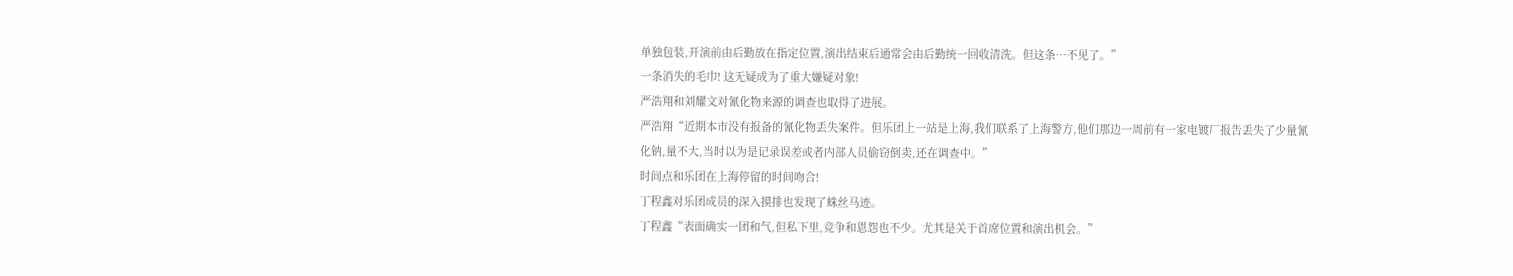单独包装,开演前由后勤放在指定位置,演出结束后通常会由后勤统一回收清洗。但这条…不见了。”
一条消失的毛巾! 这无疑成为了重大嫌疑对象!
严浩翔和刘耀文对氰化物来源的调查也取得了进展。
严浩翔“近期本市没有报备的氰化物丢失案件。但乐团上一站是上海,我们联系了上海警方,他们那边一周前有一家电镀厂报告丢失了少量氰化钠,量不大,当时以为是记录误差或者内部人员偷窃倒卖,还在调查中。”
时间点和乐团在上海停留的时间吻合!
丁程鑫对乐团成员的深入摸排也发现了蛛丝马迹。
丁程鑫“表面确实一团和气,但私下里,竞争和恩怨也不少。尤其是关于首席位置和演出机会。”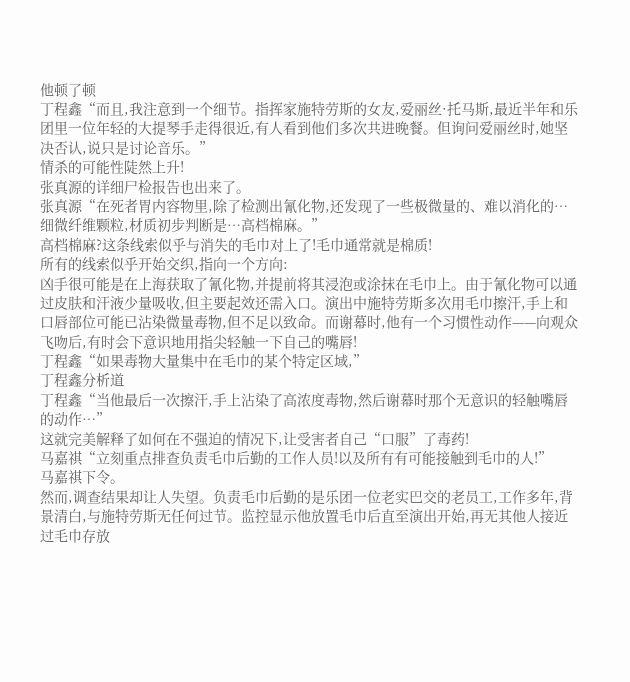他顿了顿
丁程鑫“而且,我注意到一个细节。指挥家施特劳斯的女友,爱丽丝·托马斯,最近半年和乐团里一位年轻的大提琴手走得很近,有人看到他们多次共进晚餐。但询问爱丽丝时,她坚决否认,说只是讨论音乐。”
情杀的可能性陡然上升!
张真源的详细尸检报告也出来了。
张真源“在死者胃内容物里,除了检测出氰化物,还发现了一些极微量的、难以消化的…细微纤维颗粒,材质初步判断是…高档棉麻。”
高档棉麻?这条线索似乎与消失的毛巾对上了!毛巾通常就是棉质!
所有的线索似乎开始交织,指向一个方向:
凶手很可能是在上海获取了氰化物,并提前将其浸泡或涂抹在毛巾上。由于氰化物可以通过皮肤和汗液少量吸收,但主要起效还需入口。演出中施特劳斯多次用毛巾擦汗,手上和口唇部位可能已沾染微量毒物,但不足以致命。而谢幕时,他有一个习惯性动作——向观众飞吻后,有时会下意识地用指尖轻触一下自己的嘴唇!
丁程鑫“如果毒物大量集中在毛巾的某个特定区域,”
丁程鑫分析道
丁程鑫“当他最后一次擦汗,手上沾染了高浓度毒物,然后谢幕时那个无意识的轻触嘴唇的动作…”
这就完美解释了如何在不强迫的情况下,让受害者自己“口服”了毒药!
马嘉祺“立刻重点排查负责毛巾后勤的工作人员!以及所有有可能接触到毛巾的人!”
马嘉祺下令。
然而,调查结果却让人失望。负责毛巾后勤的是乐团一位老实巴交的老员工,工作多年,背景清白,与施特劳斯无任何过节。监控显示他放置毛巾后直至演出开始,再无其他人接近过毛巾存放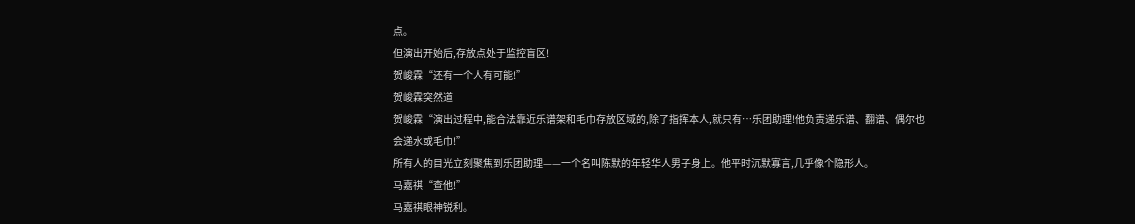点。
但演出开始后,存放点处于监控盲区!
贺峻霖“还有一个人有可能!”
贺峻霖突然道
贺峻霖“演出过程中,能合法靠近乐谱架和毛巾存放区域的,除了指挥本人,就只有…乐团助理!他负责递乐谱、翻谱、偶尔也会递水或毛巾!”
所有人的目光立刻聚焦到乐团助理——一个名叫陈默的年轻华人男子身上。他平时沉默寡言,几乎像个隐形人。
马嘉祺“查他!”
马嘉祺眼神锐利。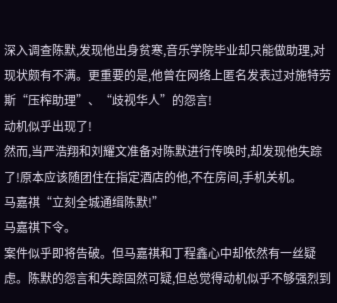深入调查陈默,发现他出身贫寒,音乐学院毕业却只能做助理,对现状颇有不满。更重要的是,他曾在网络上匿名发表过对施特劳斯“压榨助理”、“歧视华人”的怨言!
动机似乎出现了!
然而,当严浩翔和刘耀文准备对陈默进行传唤时,却发现他失踪了!原本应该随团住在指定酒店的他,不在房间,手机关机。
马嘉祺“立刻全城通缉陈默!”
马嘉祺下令。
案件似乎即将告破。但马嘉祺和丁程鑫心中却依然有一丝疑虑。陈默的怨言和失踪固然可疑,但总觉得动机似乎不够强烈到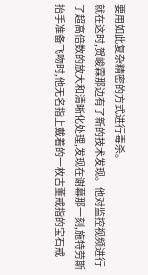要用如此复杂精密的方式进行毒杀。
就在这时,贺峻霖那边有了新的技术发现。他对监控视频进行了超高倍数的放大和清晰化处理,发现在谢幕那一刻,施特劳斯抬手准备飞吻时,他无名指上戴着的一枚古董戒指的宝石戒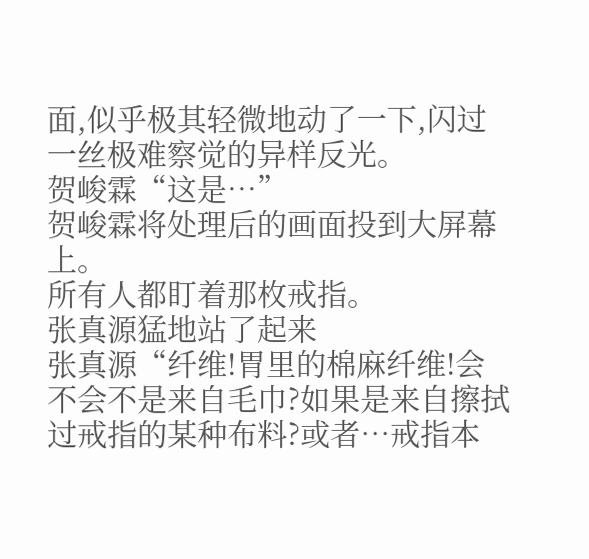面,似乎极其轻微地动了一下,闪过一丝极难察觉的异样反光。
贺峻霖“这是…”
贺峻霖将处理后的画面投到大屏幕上。
所有人都盯着那枚戒指。
张真源猛地站了起来
张真源“纤维!胃里的棉麻纤维!会不会不是来自毛巾?如果是来自擦拭过戒指的某种布料?或者…戒指本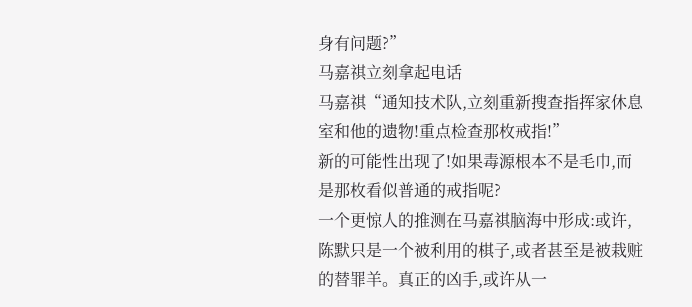身有问题?”
马嘉祺立刻拿起电话
马嘉祺“通知技术队,立刻重新搜查指挥家休息室和他的遗物!重点检查那枚戒指!”
新的可能性出现了!如果毒源根本不是毛巾,而是那枚看似普通的戒指呢?
一个更惊人的推测在马嘉祺脑海中形成:或许,陈默只是一个被利用的棋子,或者甚至是被栽赃的替罪羊。真正的凶手,或许从一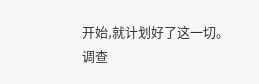开始,就计划好了这一切。
调查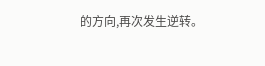的方向,再次发生逆转。